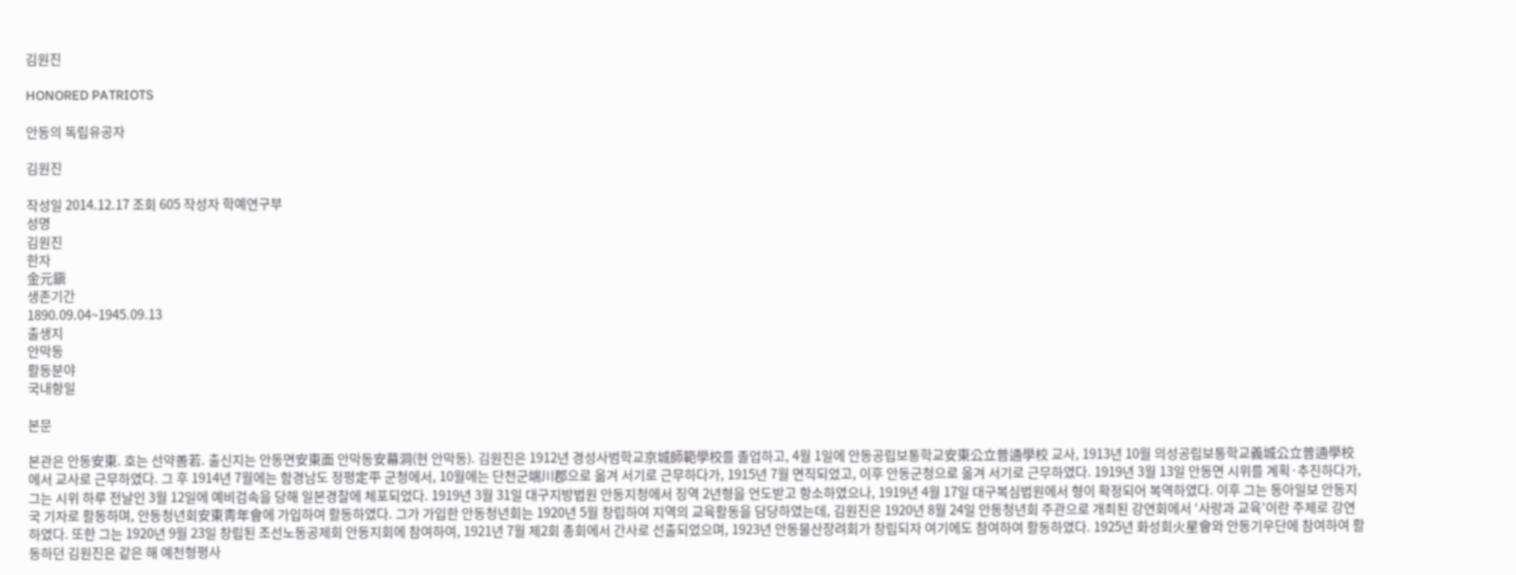김원진

HONORED PATRIOTS

안동의 독립유공자

김원진

작성일 2014.12.17 조회 605 작성자 학예연구부
성명
김원진
한자
金元鎭
생존기간
1890.09.04~1945.09.13
출생지
안막동
활동분야
국내항일

본문

본관은 안동安東. 호는 선약善若. 출신지는 안동면安東面 안막동安幕洞(현 안막동). 김원진은 1912년 경성사범학교京城師範學校를 졸업하고, 4월 1일에 안동공립보통학교安東公立普通學校 교사, 1913년 10월 의성공립보통학교義城公立普通學校에서 교사로 근무하였다. 그 후 1914년 7월에는 함경남도 정평定平 군청에서, 10월에는 단천군端川郡으로 옮겨 서기로 근무하다가, 1915년 7월 면직되었고, 이후 안동군청으로 옮겨 서기로 근무하였다. 1919년 3월 13일 안동면 시위를 계획·추진하다가, 그는 시위 하루 전날인 3월 12일에 예비검속을 당해 일본경찰에 체포되었다. 1919년 3월 31일 대구지방법원 안동지청에서 징역 2년형을 언도받고 항소하였으나, 1919년 4월 17일 대구복심법원에서 형이 확정되어 복역하였다. 이후 그는 동아일보 안동지국 기자로 활동하며, 안동청년회安東靑年會에 가입하여 활동하였다. 그가 가입한 안동청년회는 1920년 5월 창립하여 지역의 교육활동을 담당하였는데, 김원진은 1920년 8월 24일 안동청년회 주관으로 개최된 강연회에서 ‘사랑과 교육’이란 주제로 강연하였다. 또한 그는 1920년 9월 23일 창립된 조선노동공제회 안동지회에 참여하여, 1921년 7월 제2회 총회에서 간사로 선출되었으며, 1923년 안동물산장려회가 창립되자 여기에도 참여하여 활동하였다. 1925년 화성회火星會와 안동기우단에 참여하여 활동하던 김원진은 같은 해 예천형평사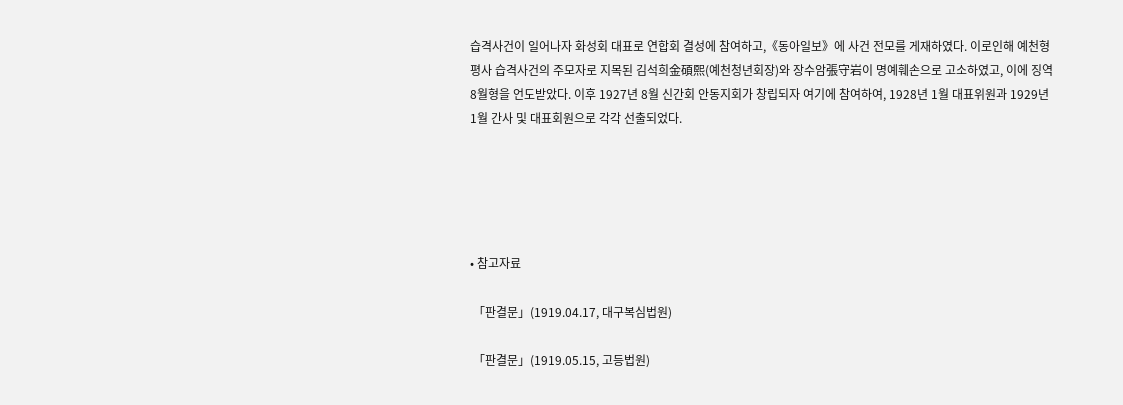습격사건이 일어나자 화성회 대표로 연합회 결성에 참여하고,《동아일보》에 사건 전모를 게재하였다. 이로인해 예천형평사 습격사건의 주모자로 지목된 김석희金碩熙(예천청년회장)와 장수암張守岩이 명예훼손으로 고소하였고, 이에 징역 8월형을 언도받았다. 이후 1927년 8월 신간회 안동지회가 창립되자 여기에 참여하여, 1928년 1월 대표위원과 1929년 1월 간사 및 대표회원으로 각각 선출되었다.





• 참고자료

 「판결문」(1919.04.17, 대구복심법원)

 「판결문」(1919.05.15, 고등법원)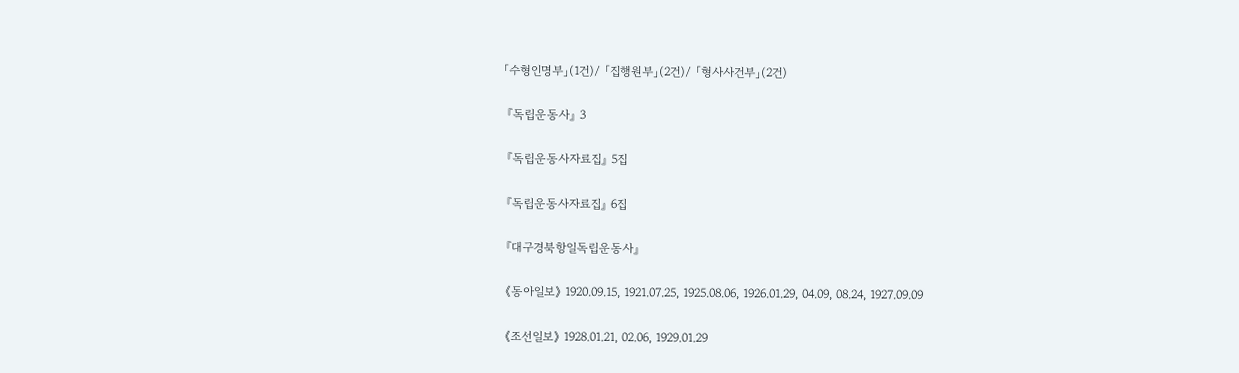「수형인명부」(1건)/ 「집행원부」(2건)/ 「형사사건부」(2건)

 『독립운동사』 3

 『독립운동사자료집』 5집

 『독립운동사자료집』 6집

 『대구경북항일독립운동사』

 《동아일보》 1920.09.15, 1921.07.25, 1925.08.06, 1926.01.29, 04.09, 08.24, 1927.09.09

 《조선일보》 1928.01.21, 02.06, 1929.01.29